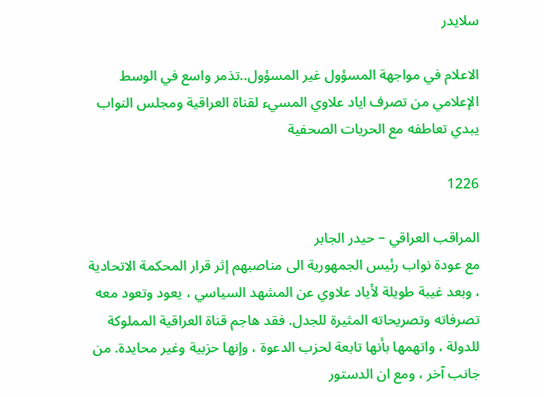سلايدر

الاعلام في مواجهة المسؤول غير المسؤول..تذمر واسع في الوسط الإعلامي من تصرف اياد علاوي المسيء لقناة العراقية ومجلس النواب يبدي تعاطفه مع الحريات الصحفية

1226

المراقب العراقي – حيدر الجابر
مع عودة نواب رئيس الجمهورية الى مناصبهم إثر قرار المحكمة الاتحادية ، وبعد غيبة طويلة لأياد علاوي عن المشهد السياسي ، يعود وتعود معه تصرفاته وتصريحاته المثيرة للجدل. فقد هاجم قناة العراقية المملوكة للدولة ، واتهمها بأنها تابعة لحزب الدعوة ، وإنها حزبية وغير محايدة. من جانب آخر ، ومع ان الدستور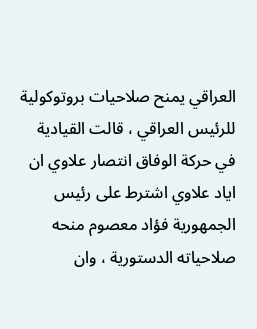العراقي يمنح صلاحيات بروتوكولية للرئيس العراقي ، قالت القيادية في حركة الوفاق انتصار علاوي ان اياد علاوي اشترط على رئيس الجمهورية فؤاد معصوم منحه صلاحياته الدستورية ، وان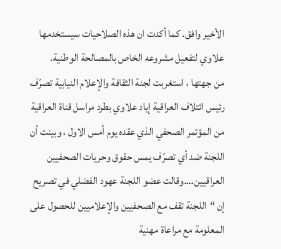الأخير وافق. كما أكدت ان هذه الصلاحيات سيستخدمها علاوي لتفعيل مشروعه الخاص بالمصالحة الوطنية.
من جهتها ، استغربت لجنة الثقافة والإعلام النيابية تصرّف رئيس ائتلاف العراقية إياد علاوي بطرد مراسل قناة العراقية من المؤتمر الصحفي الذي عقده يوم أمس الاول ، وبينت أن اللجنة ضد أي تصرّف يمس حقوق وحريات الصحفيين العراقيين….وقالت عضو اللجنة عهود الفضلي في تصريح إن “اللجنة تقف مع الصحفيين والإعلاميين للحصول على المعلومة مع مراعاة مهنية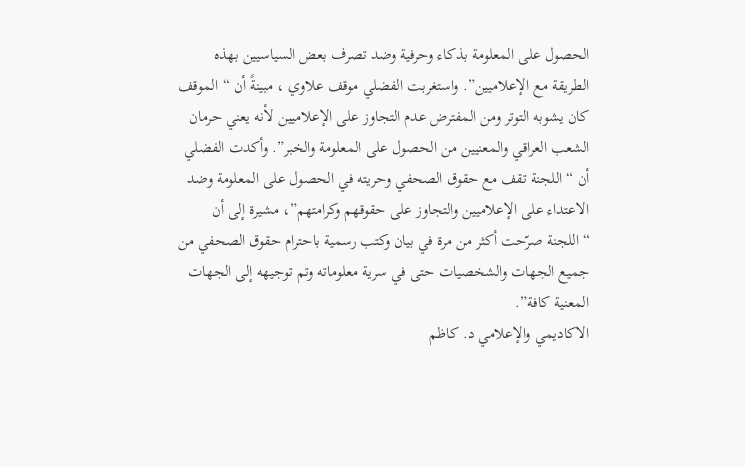الحصول على المعلومة بذكاء وحرفية وضد تصرف بعض السياسيين بهذه الطريقة مع الإعلاميين”. واستغربت الفضلي موقف علاوي ، مبينةً أن “الموقف كان يشوبه التوتر ومن المفترض عدم التجاوز على الإعلاميين لأنه يعني حرمان الشعب العراقي والمعنيين من الحصول على المعلومة والخبر”. وأكدت الفضلي أن “اللجنة تقف مع حقوق الصحفي وحريته في الحصول على المعلومة وضد الاعتداء على الإعلاميين والتجاوز على حقوقهم وكرامتهم”، مشيرة إلى أن “اللجنة صرّحت أكثر من مرة في بيان وكتب رسمية باحترام حقوق الصحفي من جميع الجهات والشخصيات حتى في سرية معلوماته وتم توجيهه إلى الجهات المعنية كافة”.
الاكاديمي والإعلامي د. كاظم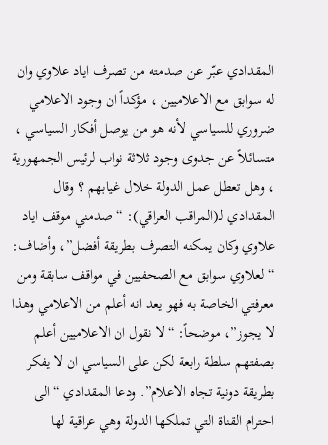المقدادي عبّر عن صدمته من تصرف اياد علاوي وان له سوابق مع الاعلاميين ، مؤكداً ان وجود الاعلامي ضروري للسياسي لأنه هو من يوصل أفكار السياسي ، متسائلاً عن جدوى وجود ثلاثة نواب لرئيس الجمهورية ، وهل تعطل عمل الدولة خلال غيابهم ؟ وقال المقدادي لـ(المراقب العراقي): “صدمني موقف اياد علاوي وكان يمكنه التصرف بطريقة أفضل”، وأضاف: “لعلاوي سوابق مع الصحفيين في مواقف سابقة ومن معرفتي الخاصة به فهو يعد انه أعلم من الاعلامي وهذا لا يجوز”، موضحاً: “لا نقول ان الاعلاميين أعلم بصفتهم سلطة رابعة لكن على السياسي ان لا يفكر بطريقة دونية تجاه الاعلام”. ودعا المقدادي “الى احترام القناة التي تملكها الدولة وهي عراقية لها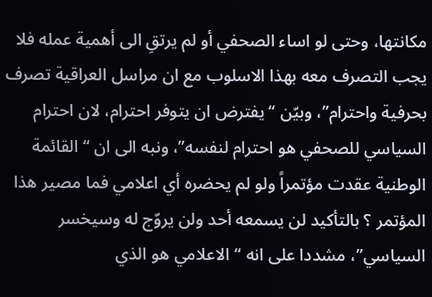مكانتها، وحتى لو اساء الصحفي أو لم يرتقِ الى أهمية عمله فلا يجب التصرف معه بهذا الاسلوب مع ان مراسل العراقية تصرف بحرفية واحترام”، وبيّن “يفترض ان يتوفر احترام، لان احترام السياسي للصحفي هو احترام لنفسه”، ونبه الى ان “القائمة الوطنية عقدت مؤتمراً ولو لم يحضره أي اعلامي فما مصير هذا المؤتمر ؟ بالتأكيد لن يسمعه أحد ولن يروّج له وسيخسر السياسي”، مشددا على انه “الاعلامي هو الذي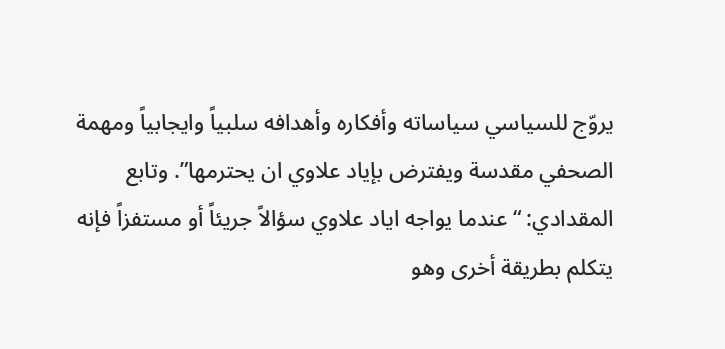يروّج للسياسي سياساته وأفكاره وأهدافه سلبياً وايجابياً ومهمة الصحفي مقدسة ويفترض بإياد علاوي ان يحترمها”. وتابع المقدادي: “عندما يواجه اياد علاوي سؤالاً جريئاً أو مستفزاً فإنه يتكلم بطريقة أخرى وهو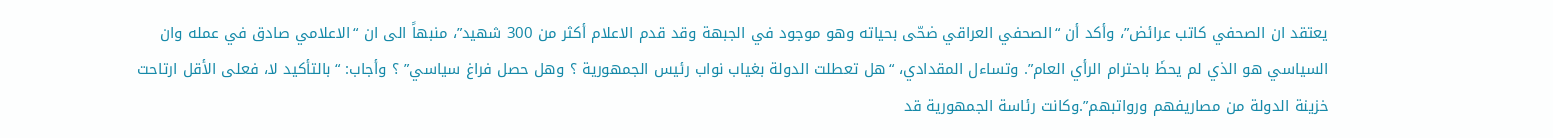يعتقد ان الصحفي كاتب عرائض”، وأكد أن “الصحفي العراقي ضحّى بحياته وهو موجود في الجبهة وقد قدم الاعلام أكثر من 300 شهيد”، منبهاً الى ان “الاعلامي صادق في عمله وان السياسي هو الذي لم يحظَ باحترام الرأي العام”. وتساءل المقدادي، “هل تعطلت الدولة بغياب نواب رئيس الجمهورية ؟ وهل حصل فراغ سياسي” ؟ وأجاب: “بالتأكيد لا، فعلى الأقل ارتاحت خزينة الدولة من مصاريفهم ورواتبهم”.وكانت رئاسة الجمهورية قد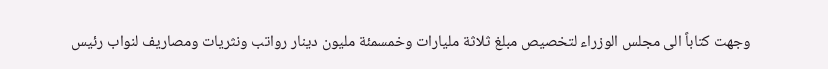وجهت كتاباً الى مجلس الوزراء لتخصيص مبلغ ثلاثة مليارات وخمسمئة مليون دينار رواتب ونثريات ومصاريف لنواب رئيس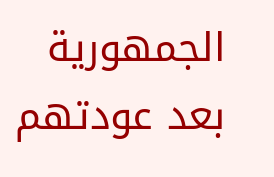الجمهورية بعد عودتهم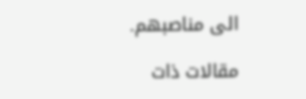الى مناصبهم.

مقالات ذات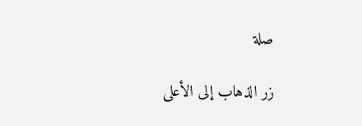صلة

زر الذهاب إلى الأعلى